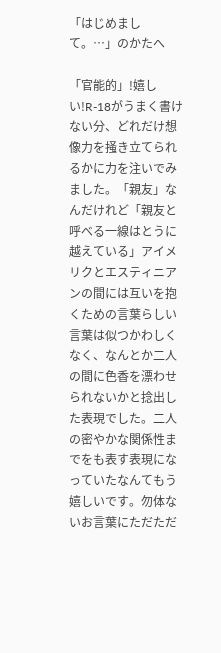「はじめまして。…」のかたへ

「官能的」!嬉しい!R-18がうまく書けない分、どれだけ想像力を掻き立てられるかに力を注いでみました。「親友」なんだけれど「親友と呼べる一線はとうに越えている」アイメリクとエスティニアンの間には互いを抱くための言葉らしい言葉は似つかわしくなく、なんとか二人の間に色香を漂わせられないかと捻出した表現でした。二人の密やかな関係性までをも表す表現になっていたなんてもう嬉しいです。勿体ないお言葉にただただ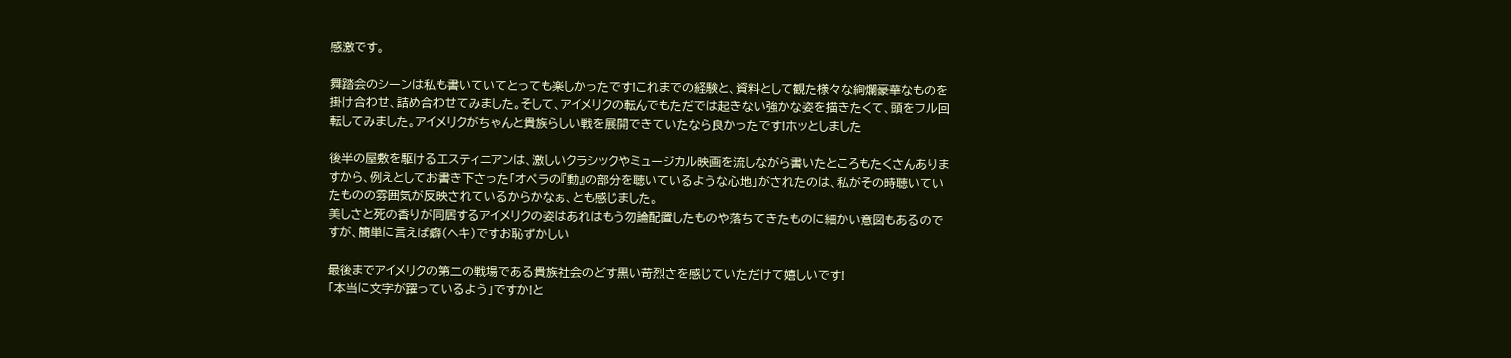感激です。

舞踏会のシーンは私も書いていてとっても楽しかったです!これまでの経験と、資料として観た様々な絢爛豪華なものを掛け合わせ、詰め合わせてみました。そして、アイメリクの転んでもただでは起きない強かな姿を描きたくて、頭をフル回転してみました。アイメリクがちゃんと貴族らしい戦を展開できていたなら良かったです!ホッとしました

後半の屋敷を駆けるエスティニアンは、激しいクラシックやミュージカル映画を流しながら書いたところもたくさんありますから、例えとしてお書き下さった「オペラの『動』の部分を聴いているような心地」がされたのは、私がその時聴いていたものの雰囲気が反映されているからかなぁ、とも感じました。
美しさと死の香りが同居するアイメリクの姿はあれはもう勿論配置したものや落ちてきたものに細かい意図もあるのですが、簡単に言えば癖(ヘキ)ですお恥ずかしい

最後までアイメリクの第二の戦場である貴族社会のどす黒い苛烈さを感じていただけて嬉しいです!
「本当に文字が躍っているよう」ですか!と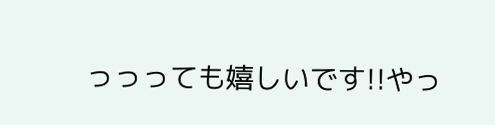っっっても嬉しいです!!やっ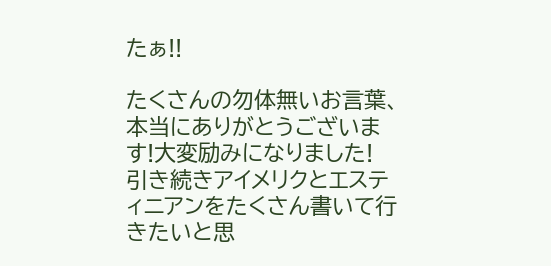たぁ!!

たくさんの勿体無いお言葉、本当にありがとうございます!大変励みになりました!
引き続きアイメリクとエスティニアンをたくさん書いて行きたいと思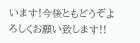います!今後ともどうぞよろしくお願い致します!!